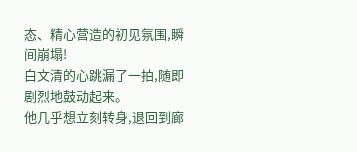态、精心营造的初见氛围,瞬间崩塌!
白文清的心跳漏了一拍,随即剧烈地鼓动起来。
他几乎想立刻转身,退回到廊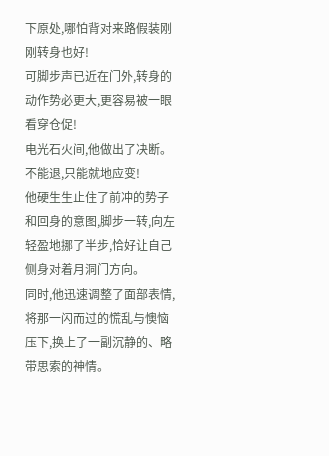下原处,哪怕背对来路假装刚刚转身也好!
可脚步声已近在门外,转身的动作势必更大,更容易被一眼看穿仓促!
电光石火间,他做出了决断。
不能退,只能就地应变!
他硬生生止住了前冲的势子和回身的意图,脚步一转,向左轻盈地挪了半步,恰好让自己侧身对着月洞门方向。
同时,他迅速调整了面部表情,将那一闪而过的慌乱与懊恼压下,换上了一副沉静的、略带思索的神情。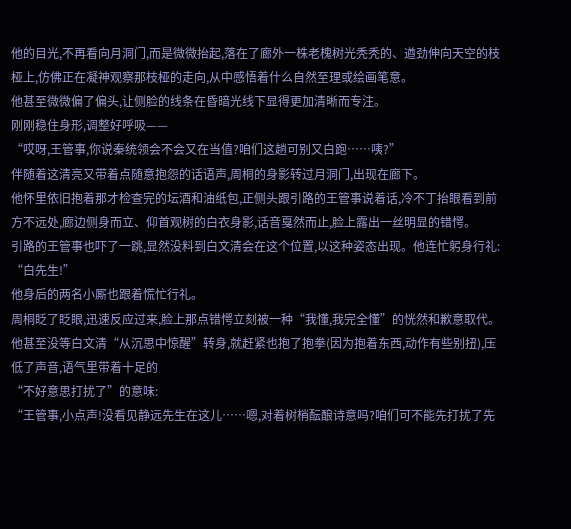他的目光,不再看向月洞门,而是微微抬起,落在了廊外一株老槐树光秃秃的、遒劲伸向天空的枝桠上,仿佛正在凝神观察那枝桠的走向,从中感悟着什么自然至理或绘画笔意。
他甚至微微偏了偏头,让侧脸的线条在昏暗光线下显得更加清晰而专注。
刚刚稳住身形,调整好呼吸——
“哎呀,王管事,你说秦统领会不会又在当值?咱们这趟可别又白跑……咦?”
伴随着这清亮又带着点随意抱怨的话语声,周桐的身影转过月洞门,出现在廊下。
他怀里依旧抱着那才检查完的坛酒和油纸包,正侧头跟引路的王管事说着话,冷不丁抬眼看到前方不远处,廊边侧身而立、仰首观树的白衣身影,话音戛然而止,脸上露出一丝明显的错愕。
引路的王管事也吓了一跳,显然没料到白文清会在这个位置,以这种姿态出现。他连忙躬身行礼:
“白先生!”
他身后的两名小厮也跟着慌忙行礼。
周桐眨了眨眼,迅速反应过来,脸上那点错愕立刻被一种“我懂,我完全懂”的恍然和歉意取代。
他甚至没等白文清“从沉思中惊醒”转身,就赶紧也抱了抱拳(因为抱着东西,动作有些别扭),压低了声音,语气里带着十足的
“不好意思打扰了”的意味:
“王管事,小点声!没看见静远先生在这儿……嗯,对着树梢酝酿诗意吗?咱们可不能先打扰了先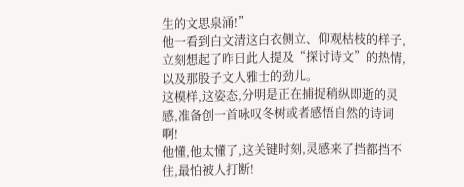生的文思泉涌!”
他一看到白文清这白衣侧立、仰观枯枝的样子,立刻想起了昨日此人提及“探讨诗文”的热情,以及那股子文人雅士的劲儿。
这模样,这姿态,分明是正在捕捉稍纵即逝的灵感,准备创一首咏叹冬树或者感悟自然的诗词啊!
他懂,他太懂了,这关键时刻,灵感来了挡都挡不住,最怕被人打断!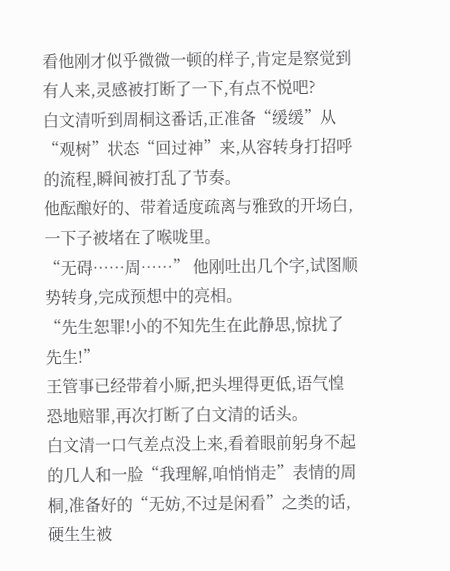看他刚才似乎微微一顿的样子,肯定是察觉到有人来,灵感被打断了一下,有点不悦吧?
白文清听到周桐这番话,正准备“缓缓”从“观树”状态“回过神”来,从容转身打招呼的流程,瞬间被打乱了节奏。
他酝酿好的、带着适度疏离与雅致的开场白,一下子被堵在了喉咙里。
“无碍……周……” 他刚吐出几个字,试图顺势转身,完成预想中的亮相。
“先生恕罪!小的不知先生在此静思,惊扰了先生!”
王管事已经带着小厮,把头埋得更低,语气惶恐地赔罪,再次打断了白文清的话头。
白文清一口气差点没上来,看着眼前躬身不起的几人和一脸“我理解,咱悄悄走”表情的周桐,准备好的“无妨,不过是闲看”之类的话,硬生生被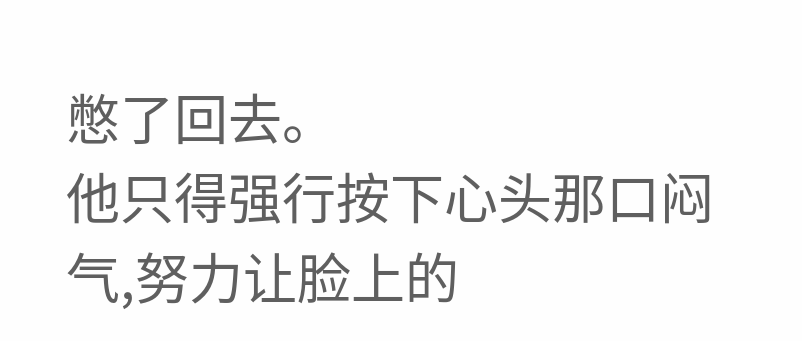憋了回去。
他只得强行按下心头那口闷气,努力让脸上的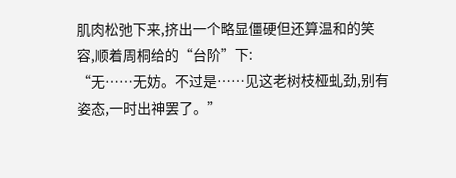肌肉松弛下来,挤出一个略显僵硬但还算温和的笑容,顺着周桐给的“台阶”下:
“无……无妨。不过是……见这老树枝桠虬劲,别有姿态,一时出神罢了。”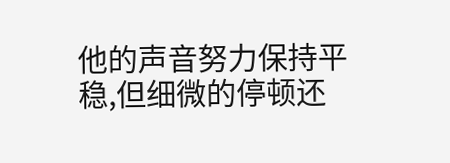他的声音努力保持平稳,但细微的停顿还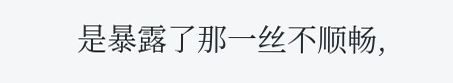是暴露了那一丝不顺畅,